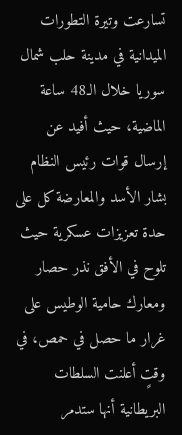تسارعت وتيرة التطورات الميدانية في مدينة حلب شمال سوريا خلال الـ48 ساعة الماضية، حيث أفيد عن إرسال قوات رئيس النظام بشار الأسد والمعارضة كل على حدة تعزيزات عسكرية حيث تلوح في الأفق نذر حصار ومعارك حامية الوطيس على غرار ما حصل في حمص، في وقتٍ أعلنت السلطات البريطانية أنها ستدمر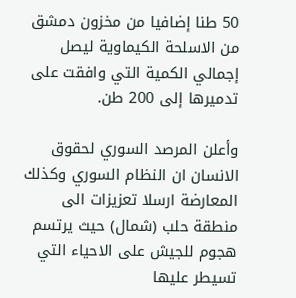50 طنا إضافيا من مخزون دمشق من الاسلحة الكيماوية ليصل إجمالي الكمية التي وافقت على تدميرها إلى 200 طن.

وأعلن المرصد السوري لحقوق الانسان ان النظام السوري وكذلك المعارضة ارسلا تعزيزات الى منطقة حلب (شمال) حيث يرتسم هجوم للجيش على الاحياء التي تسيطر عليها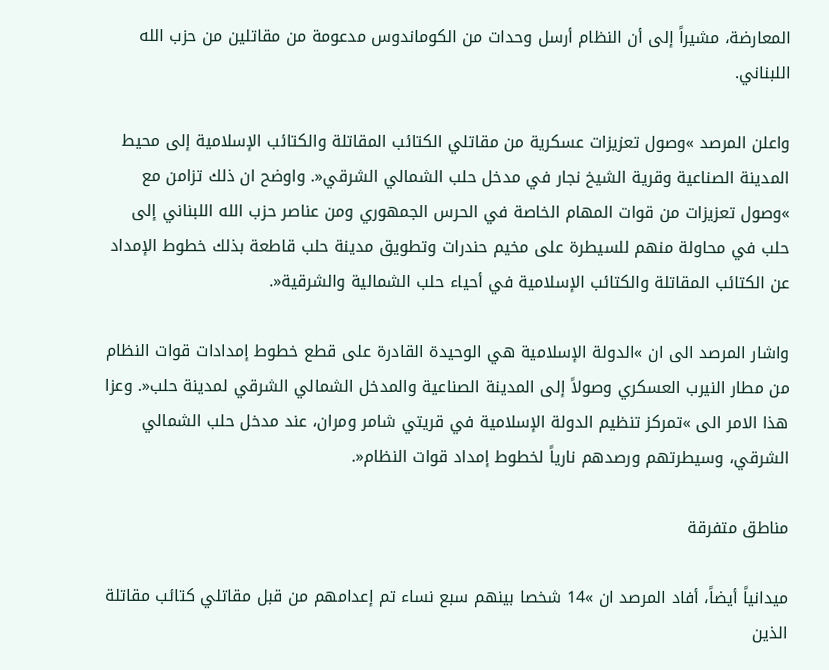المعارضة، مشيراً إلى أن النظام أرسل وحدات من الكوماندوس مدعومة من مقاتلين من حزب الله اللبناني.

واعلن المرصد »وصول تعزيزات عسكرية من مقاتلي الكتائب المقاتلة والكتائب الإسلامية إلى محيط المدينة الصناعية وقرية الشيخ نجار في مدخل حلب الشمالي الشرقي«. واوضح ان ذلك تزامن مع »وصول تعزيزات من قوات المهام الخاصة في الحرس الجمهوري ومن عناصر حزب الله اللبناني إلى حلب في محاولة منهم للسيطرة على مخيم حندرات وتطويق مدينة حلب قاطعة بذلك خطوط الإمداد عن الكتائب المقاتلة والكتائب الإسلامية في أحياء حلب الشمالية والشرقية«.

واشار المرصد الى ان »الدولة الإسلامية هي الوحيدة القادرة على قطع خطوط إمدادات قوات النظام من مطار النيرب العسكري وصولاً إلى المدينة الصناعية والمدخل الشمالي الشرقي لمدينة حلب«. وعزا هذا الامر الى »تمركز تنظيم الدولة الإسلامية في قريتي شامر ومران، عند مدخل حلب الشمالي الشرقي، وسيطرتهم ورصدهم نارياً لخطوط إمداد قوات النظام«.

مناطق متفرقة

ميدانياً أيضاً، أفاد المرصد ان »14 شخصا بينهم سبع نساء تم إعدامهم من قبل مقاتلي كتائب مقاتلة الذين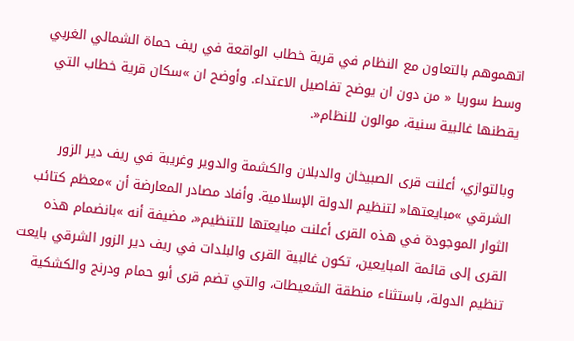اتهموهم بالتعاون مع النظام في قرية خطاب الواقعة في ريف حماة الشمالي الغربي وسط سوريا « من دون ان يوضح تفاصيل الاعتداء. وأوضح ان »سكان قرية خطاب التي يقطنها غالبية سنية، موالون للنظام«.

وبالتوازي، أعلنت قرى الصبيخان والدبلان والكشمة والدوير وغريبة في ريف دير الزور الشرقي »مبايعتها« لتنظيم الدولة الإسلامية. وأفاد مصادر المعارضة أن »معظم كتائب الثوار الموجودة في هذه القرى أعلنت مبايعتها للتنظيم«، مضيفة أنه »بانضمام هذه القرى إلى قائمة المبايعين، تكون غالبية القرى والبلدات في ريف دير الزور الشرقي بايعت تنظيم الدولة، باستثناء منطقة الشعيطات، والتي تضم قرى أبو حمام ودرنج والكشكية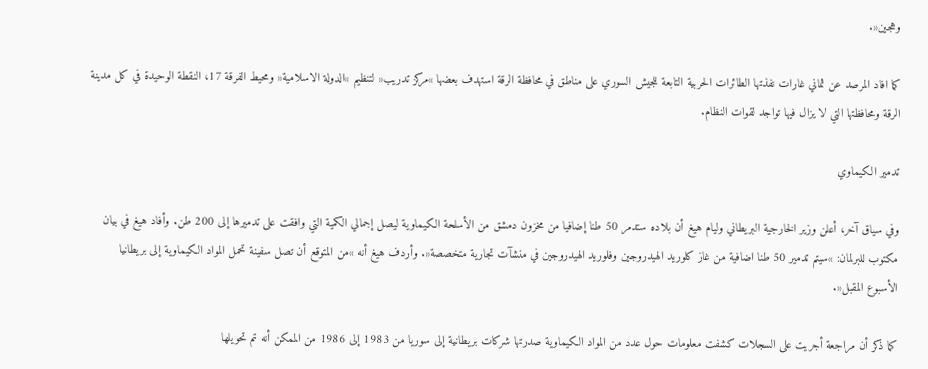وهجين«.

كما افاد المرصد عن ثماني غارات نفذتها الطائرات الحربية التابعة للجيش السوري على مناطق في محافظة الرقة استهدف بعضها »مركز تدريب« لتنظيم »الدولة الاسلامية« ومحيط الفرقة 17، النقطة الوحيدة في كل مدينة الرقة ومحافظتها التي لا يزال فيها تواجد لقوات النظام.

تدمير الكيماوي

وفي سياق آخر، أعلن وزير الخارجية البريطاني وليام هيغ أن بلاده ستدمر 50 طنا إضافيا من مخزون دمشق من الأسلحة الكيماوية ليصل إجمالي الكمية التي وافقت على تدميرها إلى 200 طن. وأفاد هيغ في بيان مكتوب للبرلمان: »سيتم تدمير 50 طنا اضافية من غاز كلوريد الهيدروجين وفلوريد الهيدروجين في منشآت تجارية متخصصة«. وأردف هيغ أنه »من المتوقع أن تصل سفينة تحمل المواد الكيماوية إلى بريطانيا الأسبوع المقبل«.

كما ذكر أن مراجعة أجريت على السجلات كشفت معلومات حول عدد من المواد الكيماوية صدرتها شركات بريطانية إلى سوريا من 1983 إلى 1986 من الممكن أنه تم تحويلها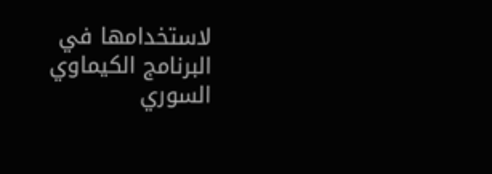لاستخدامها في البرنامج الكيماوي السوري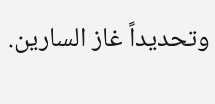وتحديداً غاز السارين.